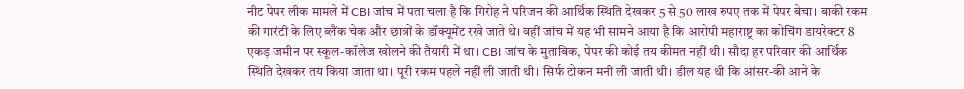नीट पेपर लीक मामले में CBI जांच में पता चला है कि गिरोह ने परिजन की आर्थिक स्थिति देखकर 5 से 50 लाख रुपए तक में पेपर बेचा। बाकी रकम की गारंटी के लिए ब्लैंक चेक और छात्रों के डॉक्यूमेंट रखे जाते थे। वहीं जांच में यह भी सामने आया है कि आरोपी महाराष्ट्र का कोचिंग डायरेक्टर 8 एकड़ जमीन पर स्कूल-कॉलेज खोलने की तैयारी में था। CBI जांच के मुताबिक, पेपर की कोई तय कीमत नहीं थी। सौदा हर परिवार की आर्थिक स्थिति देखकर तय किया जाता था। पूरी रकम पहले नहीं ली जाती थी। सिर्फ टोकन मनी ली जाती थी। डील यह थी कि आंसर-की आने के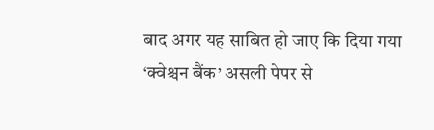बाद अगर यह साबित हो जाए कि दिया गया ‘क्वेश्चन बैंक’ असली पेपर से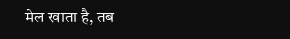मेल खाता है, तब